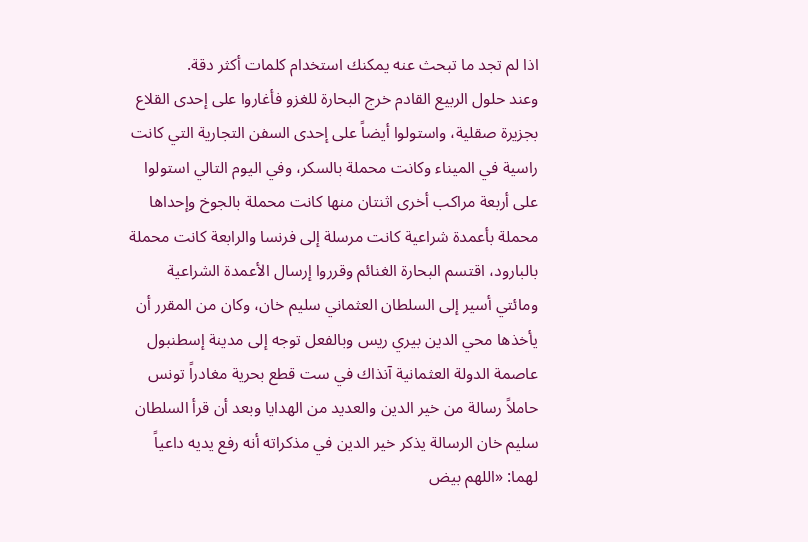اذا لم تجد ما تبحث عنه يمكنك استخدام كلمات أكثر دقة.
وعند حلول الربيع القادم خرج البحارة للغزو فأغاروا على إحدى القلاع بجزيرة صقلية، واستولوا أيضاً على إحدى السفن التجارية التي كانت راسية في الميناء وكانت محملة بالسكر، وفي اليوم التالي استولوا على أربعة مراكب أخرى اثنتان منها كانت محملة بالجوخ وإحداها محملة بأعمدة شراعية كانت مرسلة إلى فرنسا والرابعة كانت محملة بالبارود، اقتسم البحارة الغنائم وقرروا إرسال الأعمدة الشراعية ومائتي أسير إلى السلطان العثماني سليم خان، وكان من المقرر أن يأخذها محي الدين بيري ريس وبالفعل توجه إلى مدينة إسطنبول عاصمة الدولة العثمانية آنذاك في ست قطع بحرية مغادراً تونس حاملاً رسالة من خير الدين والعديد من الهدايا وبعد أن قرأ السلطان سليم خان الرسالة يذكر خير الدين في مذكراته أنه رفع يديه داعياً لهما: «اللهم بيض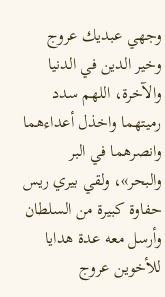وجهي عبديك عروج وخير الدين في الدنيا والآخرة، اللهم سدد رميتهما واخذل أعداءهما وانصرهما في البر والبحر»، ولقي بيري ريس حفاوة كبيرة من السلطان وأرسل معه عدة هدايا للأخوين عروج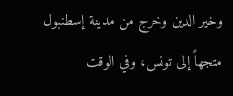وخير الدين وخرج من مدينة إسطنبول متجهاً إلى تونس، وفي الوقت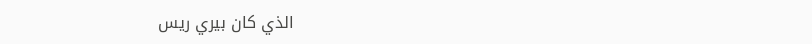الذي كان بيري ريس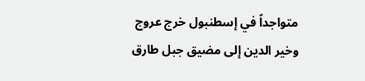متواجداً في إسطنبول خرج عروج وخير الدين إلى مضيق جبل طارق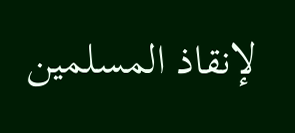لإنقاذ المسلمين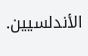الأندلسيين.